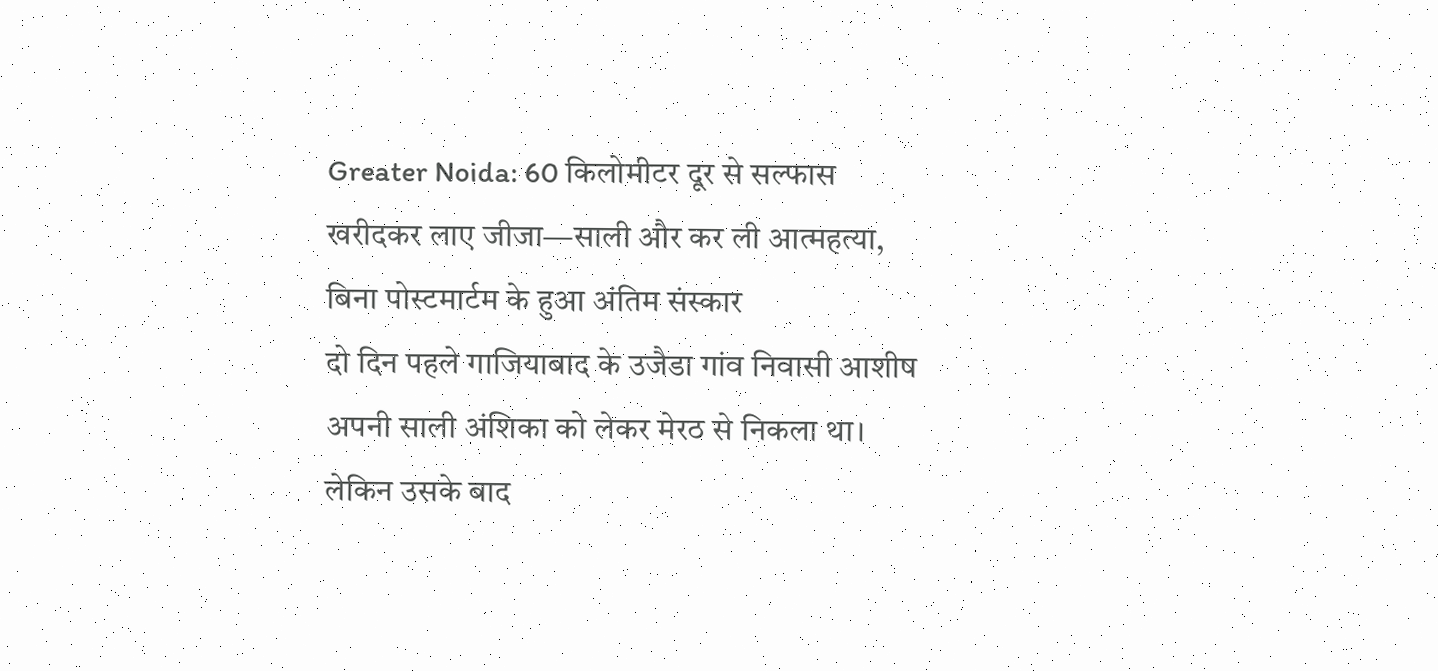Greater Noida: 60 किलोमीटर दूर से सल्फास खरीदकर लाए जीजा—साली और कर ली आत्महत्या, बिना पोस्टमार्टम के हुआ अंतिम संस्कार
दो दिन पहले गाजियाबाद के उजैडा गांव निवासी आशीष अपनी साली अंशिका को लेकर मेरठ से निकला था। लेकिन उसके बाद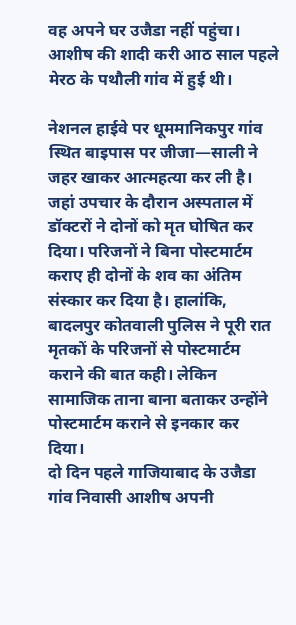वह अपने घर उजैडा नहीं पहुंचा। आशीष की शादी करी आठ साल पहले मेरठ के पथौली गांव में हुई थी।

नेशनल हाईवे पर धूममानिकपुर गांव स्थित बाइपास पर जीजा—साली ने जहर खाकर आत्महत्या कर ली है। जहां उपचार के दौरान अस्पताल में डॉक्टरों ने दोनों को मृत घोषित कर दिया। परिजनों ने बिना पोस्टमार्टम कराए ही दोनों के शव का अंतिम संस्कार कर दिया है। हालांकि, बादलपुर कोतवाली पुलिस ने पूरी रात मृतकों के परिजनों से पोस्टमार्टम कराने की बात कही। लेकिन सामाजिक ताना बाना बताकर उन्होंने पोस्टमार्टम कराने से इनकार कर दिया।
दो दिन पहले गाजियाबाद के उजैडा गांव निवासी आशीष अपनी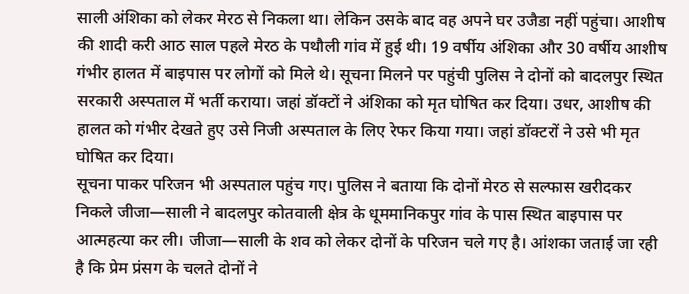साली अंशिका को लेकर मेरठ से निकला था। लेकिन उसके बाद वह अपने घर उजैडा नहीं पहुंचा। आशीष की शादी करी आठ साल पहले मेरठ के पथौली गांव में हुई थी। 19 वर्षीय अंशिका और 30 वर्षीय आशीष गंभीर हालत में बाइपास पर लोगों को मिले थे। सूचना मिलने पर पहुंची पुलिस ने दोनों को बादलपुर स्थित सरकारी अस्पताल में भर्ती कराया। जहां डॉक्टों ने अंशिका को मृत घोषित कर दिया। उधर, आशीष की हालत को गंभीर देखते हुए उसे निजी अस्पताल के लिए रेफर किया गया। जहां डॉक्टरों ने उसे भी मृत घोषित कर दिया।
सूचना पाकर परिजन भी अस्पताल पहुंच गए। पुलिस ने बताया कि दोनों मेरठ से सल्फास खरीदकर निकले जीजा—साली ने बादलपुर कोतवाली क्षेत्र के धूममानिकपुर गांव के पास स्थित बाइपास पर आत्महत्या कर ली। जीजा—साली के शव को लेकर दोनों के परिजन चले गए है। आंशका जताई जा रही है कि प्रेम प्रंसग के चलते दोनों ने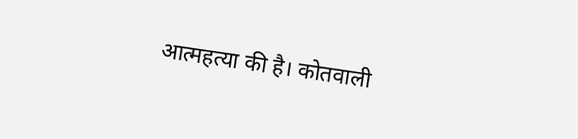आत्महत्या की है। कोतवाली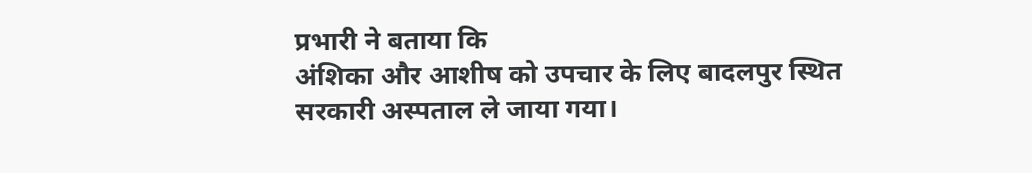प्रभारी ने बताया कि
अंशिका और आशीष को उपचार के लिए बादलपुर स्थित सरकारी अस्पताल ले जाया गया।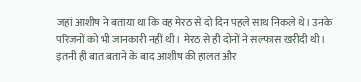जहां आशीष ने बताया था कि वह मेरठ से दो दिन पहले साथ निकले थे। उनके परिजनों को भी जानकारी नहीं थी। मेरठ से ही दोनों ने सल्फास खरीदी थी। इतनी ही बात बताने के बाद आशीष की हालत और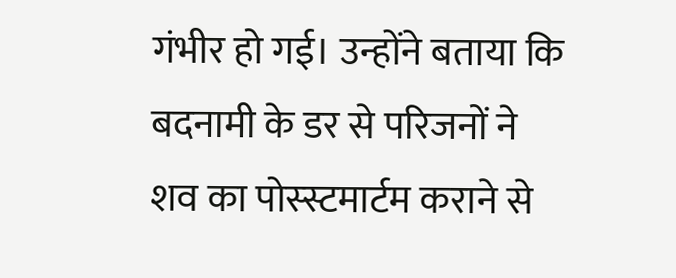गंभीर हो गई। उन्होंने बताया कि बदनामी के डर से परिजनों ने शव का पोस्स्टमार्टम कराने से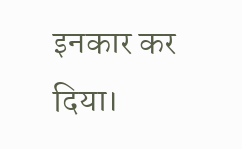इनकार कर दिया।